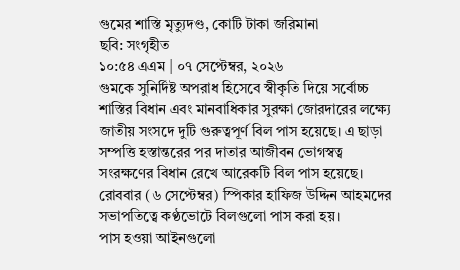গুমের শাস্তি মৃত্যুদণ্ড, কোটি টাকা জরিমানা
ছবি: সংগৃহীত
১০:৫৪ এএম | ০৭ সেপ্টেম্বর, ২০২৬
গুমকে সুনির্দিষ্ট অপরাধ হিসেবে স্বীকৃতি দিয়ে সর্বোচ্চ শাস্তির বিধান এবং মানবাধিকার সুরক্ষা জোরদারের লক্ষ্যে জাতীয় সংসদে দুটি গুরুত্বপূর্ণ বিল পাস হয়েছে। এ ছাড়া সম্পত্তি হস্তান্তরের পর দাতার আজীবন ভোগস্বত্ব সংরক্ষণের বিধান রেখে আরেকটি বিল পাস হয়েছে।
রোববার (৬ সেপ্টেম্বর) স্পিকার হাফিজ উদ্দিন আহমদের সভাপতিত্বে কণ্ঠভোটে বিলগুলো পাস করা হয়।
পাস হওয়া আইনগুলো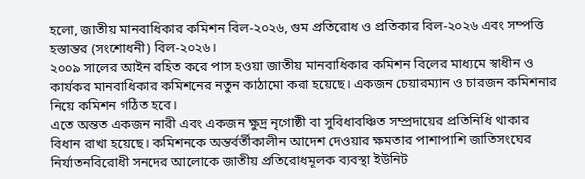হলো, জাতীয় মানবাধিকার কমিশন বিল-২০২৬, গুম প্রতিরোধ ও প্রতিকার বিল-২০২৬ এবং সম্পত্তি হস্তান্তর (সংশোধনী) বিল-২০২৬।
২০০৯ সালের আইন রহিত করে পাস হওয়া জাতীয় মানবাধিকার কমিশন বিলের মাধ্যমে স্বাধীন ও কার্যকর মানবাধিকার কমিশনের নতুন কাঠামো করা হয়েছে। একজন চেয়ারম্যান ও চারজন কমিশনার নিয়ে কমিশন গঠিত হবে।
এতে অন্তত একজন নারী এবং একজন ক্ষুদ্র নৃগোষ্ঠী বা সুবিধাবঞ্চিত সম্প্রদায়ের প্রতিনিধি থাকার বিধান রাখা হয়েছে। কমিশনকে অন্তর্বর্তীকালীন আদেশ দেওয়ার ক্ষমতার পাশাপাশি জাতিসংঘের নির্যাতনবিরোধী সনদের আলোকে জাতীয় প্রতিরোধমূলক ব্যবস্থা ইউনিট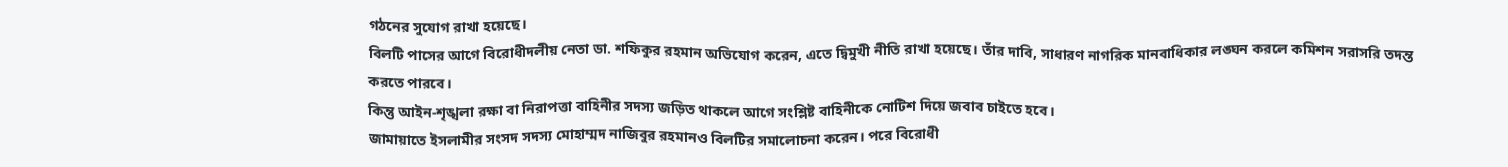গঠনের সুযোগ রাখা হয়েছে।
বিলটি পাসের আগে বিরোধীদলীয় নেতা ডা. শফিকুর রহমান অভিযোগ করেন, এতে দ্বিমুখী নীতি রাখা হয়েছে। তাঁর দাবি, সাধারণ নাগরিক মানবাধিকার লঙ্ঘন করলে কমিশন সরাসরি তদন্ত করতে পারবে।
কিন্তু আইন-শৃঙ্খলা রক্ষা বা নিরাপত্তা বাহিনীর সদস্য জড়িত থাকলে আগে সংশ্লিষ্ট বাহিনীকে নোটিশ দিয়ে জবাব চাইতে হবে।
জামায়াতে ইসলামীর সংসদ সদস্য মোহাম্মদ নাজিবুর রহমানও বিলটির সমালোচনা করেন। পরে বিরোধী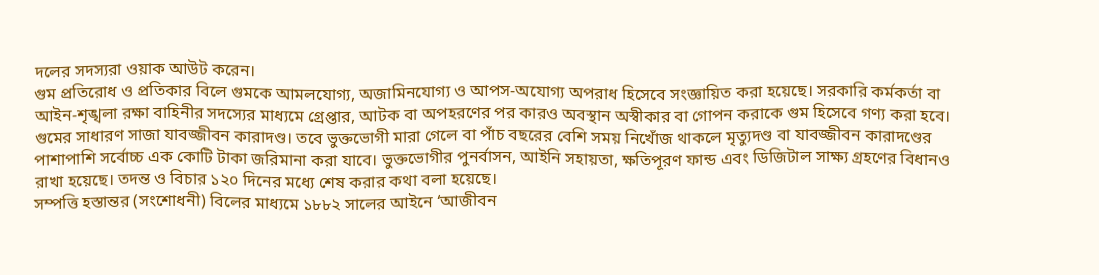দলের সদস্যরা ওয়াক আউট করেন।
গুম প্রতিরোধ ও প্রতিকার বিলে গুমকে আমলযোগ্য, অজামিনযোগ্য ও আপস-অযোগ্য অপরাধ হিসেবে সংজ্ঞায়িত করা হয়েছে। সরকারি কর্মকর্তা বা আইন-শৃঙ্খলা রক্ষা বাহিনীর সদস্যের মাধ্যমে গ্রেপ্তার, আটক বা অপহরণের পর কারও অবস্থান অস্বীকার বা গোপন করাকে গুম হিসেবে গণ্য করা হবে।
গুমের সাধারণ সাজা যাবজ্জীবন কারাদণ্ড। তবে ভুক্তভোগী মারা গেলে বা পাঁচ বছরের বেশি সময় নিখোঁজ থাকলে মৃত্যুদণ্ড বা যাবজ্জীবন কারাদণ্ডের পাশাপাশি সর্বোচ্চ এক কোটি টাকা জরিমানা করা যাবে। ভুক্তভোগীর পুনর্বাসন, আইনি সহায়তা, ক্ষতিপূরণ ফান্ড এবং ডিজিটাল সাক্ষ্য গ্রহণের বিধানও রাখা হয়েছে। তদন্ত ও বিচার ১২০ দিনের মধ্যে শেষ করার কথা বলা হয়েছে।
সম্পত্তি হস্তান্তর (সংশোধনী) বিলের মাধ্যমে ১৮৮২ সালের আইনে ‘আজীবন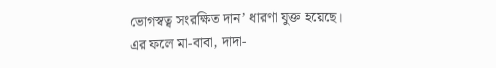ভোগস্বত্ব সংরক্ষিত দান’ ধারণা যুক্ত হয়েছে। এর ফলে মা-বাবা, দাদা-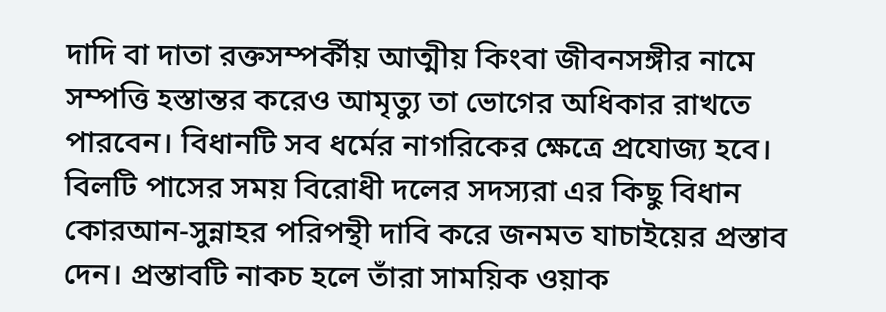দাদি বা দাতা রক্তসম্পর্কীয় আত্মীয় কিংবা জীবনসঙ্গীর নামে সম্পত্তি হস্তান্তর করেও আমৃত্যু তা ভোগের অধিকার রাখতে পারবেন। বিধানটি সব ধর্মের নাগরিকের ক্ষেত্রে প্রযোজ্য হবে।
বিলটি পাসের সময় বিরোধী দলের সদস্যরা এর কিছু বিধান কোরআন-সুন্নাহর পরিপন্থী দাবি করে জনমত যাচাইয়ের প্রস্তাব দেন। প্রস্তাবটি নাকচ হলে তাঁরা সাময়িক ওয়াক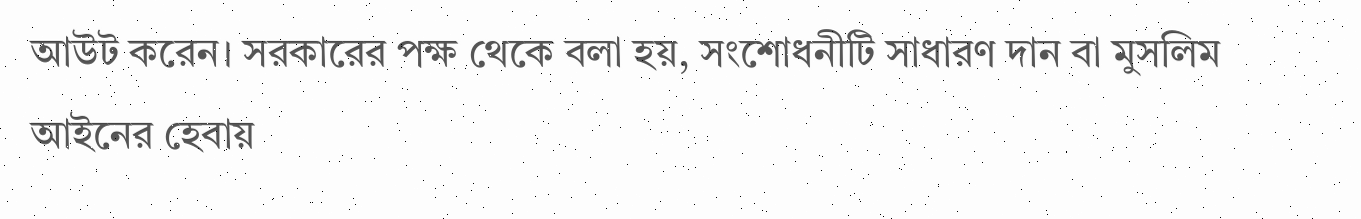আউট করেন। সরকারের পক্ষ থেকে বলা হয়, সংশোধনীটি সাধারণ দান বা মুসলিম আইনের হেবায়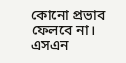কোনো প্রভাব ফেলবে না।
এসএন